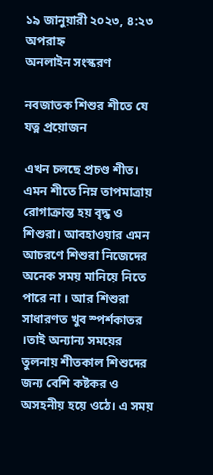১৯ জানুয়ারী ২০২৩, ৪:২৩ অপরাহ্ন
অনলাইন সংস্করণ

নবজাতক শিশুর শীতে যে যত্ন প্রয়োজন

এখন চলছে প্রচণ্ড শীত। এমন শীতে নিম্ন তাপমাত্রায় রোগাক্রান্ত হয় বৃদ্ধ ও শিশুরা। আবহাওয়ার এমন আচরণে শিশুরা নিজেদের অনেক সময় মানিয়ে নিতে পারে না । আর শিশুরা সাধারণত খুব স্পর্শকাতর ।তাই অন্যান্য সময়ের তুলনায় শীতকাল শিশুদের জন্য বেশি কষ্টকর ও অসহনীয় হয়ে ওঠে। এ সময়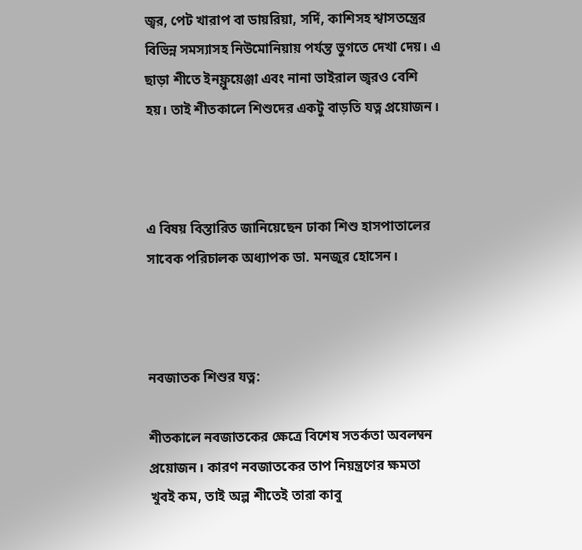জ্বর, পেট খারাপ বা ডায়রিয়া, সর্দি, কাশিসহ শ্বাসতন্ত্রের বিভিন্ন সমস্যাসহ নিউমোনিয়ায় পর্যন্ত ভুগতে দেখা দেয়। এ ছাড়া শীতে ইনফ্লুয়েঞ্জা এবং নানা ভাইরাল জ্বরও বেশি হয়। তাই শীতকালে শিশুদের একটু বাড়তি যত্ন প্রয়োজন।



এ বিষয় বিস্তারিত জানিয়েছেন ঢাকা শিশু হাসপাতালের সাবেক পরিচালক অধ্যাপক ডা. মনজুর হোসেন।



নবজাতক শিশুর যত্ন:

শীতকালে নবজাতকের ক্ষেত্রে বিশেষ সতর্কতা অবলম্বন প্রয়োজন। কারণ নবজাতকের তাপ নিয়ন্ত্রণের ক্ষমতা খুবই কম, তাই অল্প শীতেই তারা কাবু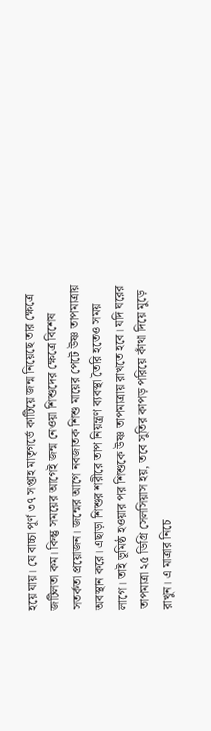হয়ে যায়। যে বাচ্চা পূর্ণ ৩৭ সপ্তাহ মাতৃগর্ভে কাটিয়ে জন্ম নিয়েছে তার ক্ষেত্রে জটিলতা কম। কিন্তু সময়ের আগেই জন্ম নেওয়া শিশুদের ক্ষেত্রে বিশেষ সতর্কতা প্রয়োজন। জন্মের আগে নবজাতক শিশু মায়ের পেটে উষ্ণ তাপমাত্রায় অবস্থান করে। এছাড়া শিশুর শরীরে তাপ নিয়ন্ত্রণ ব্যবস্থা তৈরি হতেও সময় লাগে। তাই ভূমিষ্ঠ হওয়ার পর শিশুকে উষ্ণ তাপমাত্রায় রাখতে হবে। যদি ঘরের তাপমাত্রা ২৫ ডিগ্রি সেলসিয়াস হয়, তবে সুতির কাপড় পরিয়ে কাঁথা দিয়ে মুড়ে রাখুন। এ মাত্রার নিচে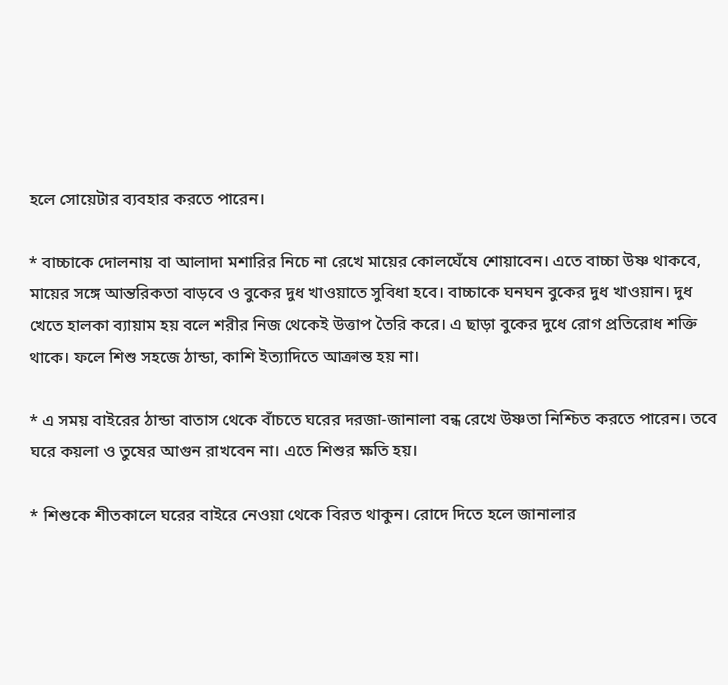হলে সোয়েটার ব্যবহার করতে পারেন।

* বাচ্চাকে দোলনায় বা আলাদা মশারির নিচে না রেখে মায়ের কোলঘেঁষে শোয়াবেন। এতে বাচ্চা উষ্ণ থাকবে, মায়ের সঙ্গে আন্তরিকতা বাড়বে ও বুকের দুধ খাওয়াতে সুবিধা হবে। বাচ্চাকে ঘনঘন বুকের দুধ খাওয়ান। দুধ খেতে হালকা ব্যায়াম হয় বলে শরীর নিজ থেকেই উত্তাপ তৈরি করে। এ ছাড়া বুকের দুধে রোগ প্রতিরোধ শক্তি থাকে। ফলে শিশু সহজে ঠান্ডা, কাশি ইত্যাদিতে আক্রান্ত হয় না।

* এ সময় বাইরের ঠান্ডা বাতাস থেকে বাঁচতে ঘরের দরজা-জানালা বন্ধ রেখে উষ্ণতা নিশ্চিত করতে পারেন। তবে ঘরে কয়লা ও তুষের আগুন রাখবেন না। এতে শিশুর ক্ষতি হয়।

* শিশুকে শীতকালে ঘরের বাইরে নেওয়া থেকে বিরত থাকুন। রোদে দিতে হলে জানালার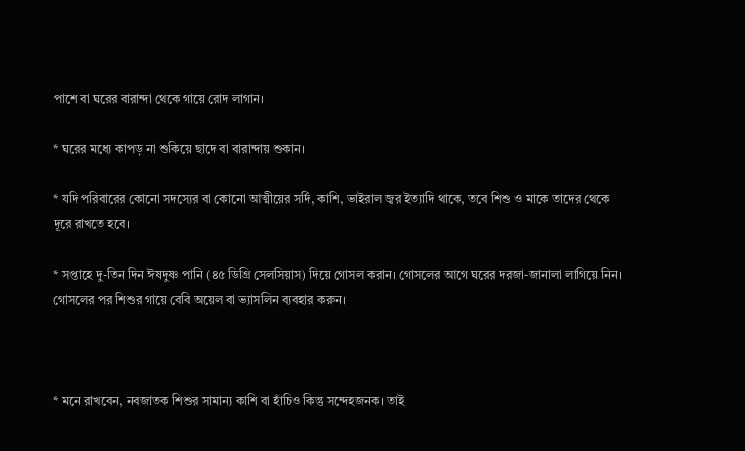পাশে বা ঘরের বারান্দা থেকে গায়ে রোদ লাগান।

* ঘরের মধ্যে কাপড় না শুকিয়ে ছাদে বা বারান্দায় শুকান।

* যদি পরিবারের কোনো সদস্যের বা কোনো আত্মীয়ের সর্দি, কাশি, ভাইরাল জ্বর ইত্যাদি থাকে, তবে শিশু ও মাকে তাদের থেকে দূরে রাখতে হবে।

* সপ্তাহে দু-তিন দিন ঈষদুষ্ণ পানি (৪৫ ডিগ্রি সেলসিয়াস) দিয়ে গোসল করান। গোসলের আগে ঘরের দরজা-জানালা লাগিয়ে নিন। গোসলের পর শিশুর গায়ে বেবি অয়েল বা ভ্যাসলিন ব্যবহার করুন।



* মনে রাখবেন, নবজাতক শিশুর সামান্য কাশি বা হাঁচিও কিন্তু সন্দেহজনক। তাই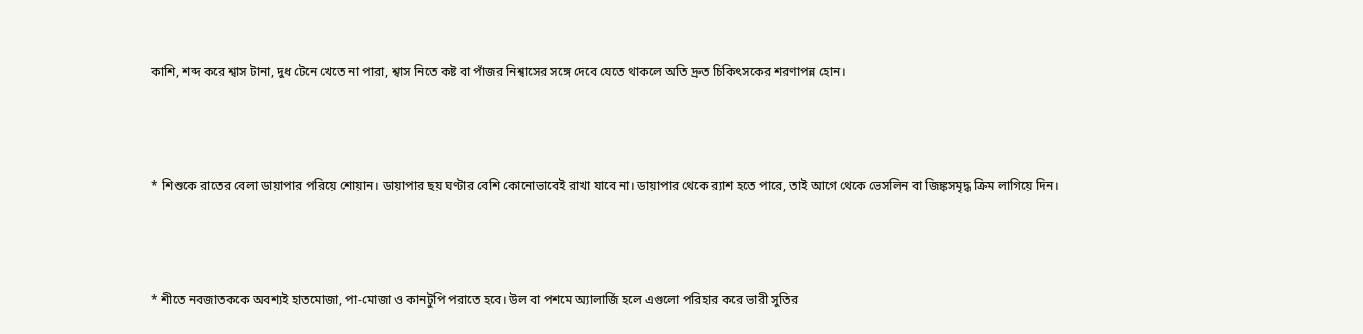কাশি, শব্দ করে শ্বাস টানা, দুধ টেনে খেতে না পারা, শ্বাস নিতে কষ্ট বা পাঁজর নিশ্বাসের সঙ্গে দেবে যেতে থাকলে অতি দ্রুত চিকিৎসকের শরণাপন্ন হোন।



* শিশুকে রাতের বেলা ডায়াপার পরিয়ে শোয়ান। ডায়াপার ছয় ঘণ্টার বেশি কোনোভাবেই রাখা যাবে না। ডায়াপার থেকে র‌্যাশ হতে পারে, তাই আগে থেকে ভেসলিন বা জিঙ্কসমৃদ্ধ ক্রিম লাগিয়ে দিন।



* শীতে নবজাতককে অবশ্যই হাতমোজা, পা-মোজা ও কানটুপি পরাতে হবে। উল বা পশমে অ্যালার্জি হলে এগুলো পরিহার করে ভারী সুতির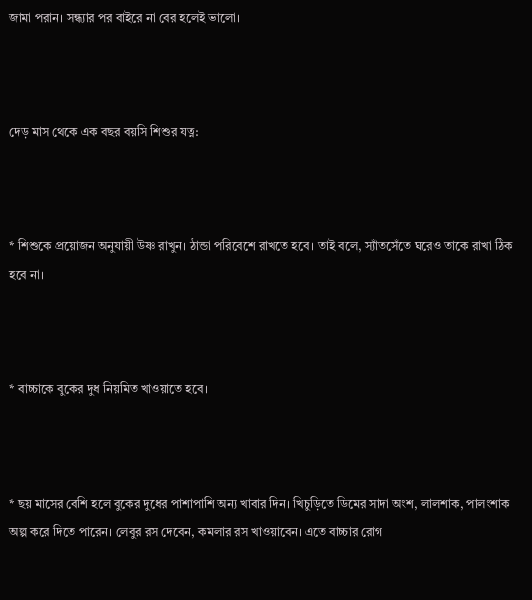জামা পরান। সন্ধ্যার পর বাইরে না বের হলেই ভালো।



দেড় মাস থেকে এক বছর বয়সি শিশুর যত্ন:



* শিশুকে প্রয়োজন অনুযায়ী উষ্ণ রাখুন। ঠান্ডা পরিবেশে রাখতে হবে। তাই বলে, স্যাঁতসেঁতে ঘরেও তাকে রাখা ঠিক হবে না।



* বাচ্চাকে বুকের দুধ নিয়মিত খাওয়াতে হবে।



* ছয় মাসের বেশি হলে বুকের দুধের পাশাপাশি অন্য খাবার দিন। খিচুড়িতে ডিমের সাদা অংশ, লালশাক, পালংশাক অল্প করে দিতে পারেন। লেবুর রস দেবেন, কমলার রস খাওয়াবেন। এতে বাচ্চার রোগ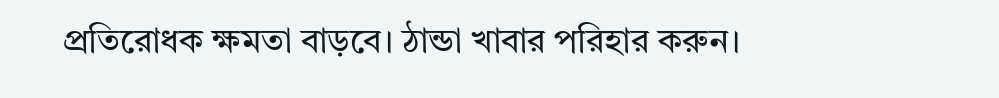প্রতিরোধক ক্ষমতা বাড়বে। ঠান্ডা খাবার পরিহার করুন।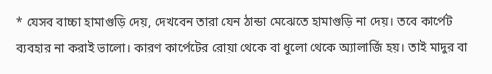* যেসব বাচ্চা হামাগুড়ি দেয়, দেখবেন তারা যেন ঠান্ডা মেঝেতে হামাগুড়ি না দেয়। তবে কার্পেট ব্যবহার না করাই ভালো। কারণ কার্পেটের রোয়া থেকে বা ধুলো থেকে অ্যালার্জি হয়। তাই মাদুর বা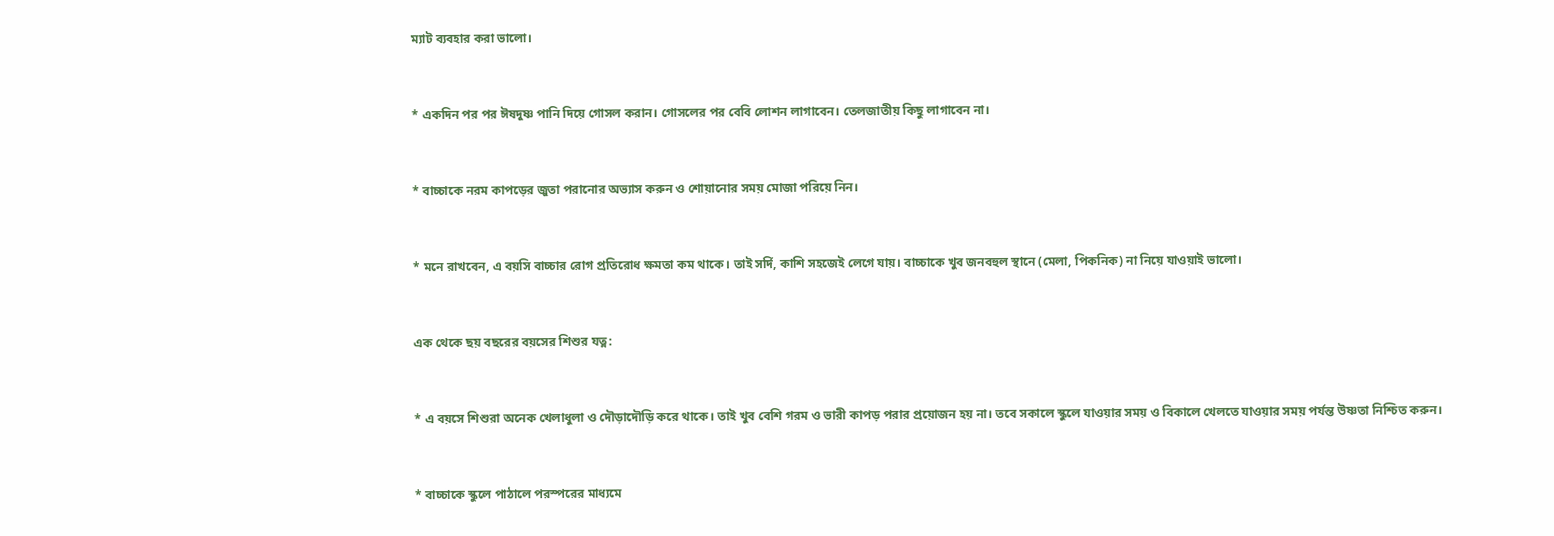ম্যাট ব্যবহার করা ভালো।



* একদিন পর পর ঈষদুষ্ণ পানি দিয়ে গোসল করান। গোসলের পর বেবি লোশন লাগাবেন। তেলজাতীয় কিছু লাগাবেন না।



* বাচ্চাকে নরম কাপড়ের জুতা পরানোর অভ্যাস করুন ও শোয়ানোর সময় মোজা পরিয়ে নিন।



* মনে রাখবেন, এ বয়সি বাচ্চার রোগ প্রতিরোধ ক্ষমতা কম থাকে। তাই সর্দি, কাশি সহজেই লেগে যায়। বাচ্চাকে খুব জনবহুল স্থানে (মেলা, পিকনিক) না নিয়ে যাওয়াই ভালো।



এক থেকে ছয় বছরের বয়সের শিশুর যত্ন:



* এ বয়সে শিশুরা অনেক খেলাধুলা ও দৌড়াদৌড়ি করে থাকে। তাই খুব বেশি গরম ও ভারী কাপড় পরার প্রয়োজন হয় না। তবে সকালে স্কুলে যাওয়ার সময় ও বিকালে খেলতে যাওয়ার সময় পর্যন্ত উষ্ণতা নিশ্চিত করুন।



* বাচ্চাকে স্কুলে পাঠালে পরস্পরের মাধ্যমে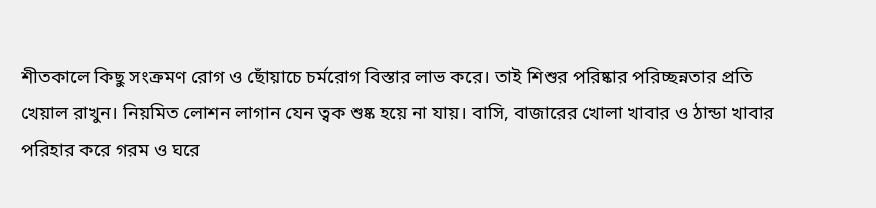শীতকালে কিছু সংক্রমণ রোগ ও ছোঁয়াচে চর্মরোগ বিস্তার লাভ করে। তাই শিশুর পরিষ্কার পরিচ্ছন্নতার প্রতি খেয়াল রাখুন। নিয়মিত লোশন লাগান যেন ত্বক শুষ্ক হয়ে না যায়। বাসি, বাজারের খোলা খাবার ও ঠান্ডা খাবার পরিহার করে গরম ও ঘরে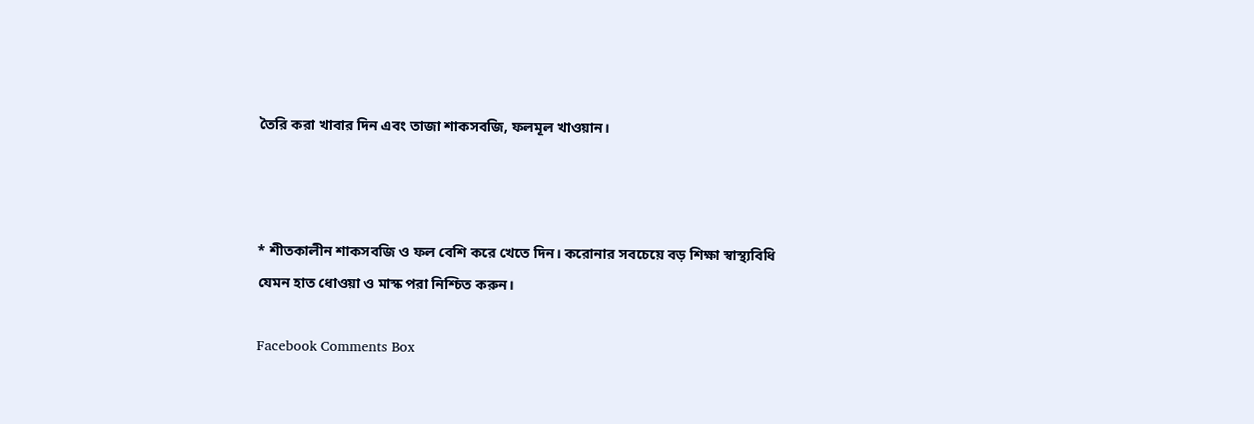তৈরি করা খাবার দিন এবং তাজা শাকসবজি, ফলমূল খাওয়ান।



* শীতকালীন শাকসবজি ও ফল বেশি করে খেতে দিন। করোনার সবচেয়ে বড় শিক্ষা স্বাস্থ্যবিধি যেমন হাত ধোওয়া ও মাস্ক পরা নিশ্চিত করুন।

Facebook Comments Box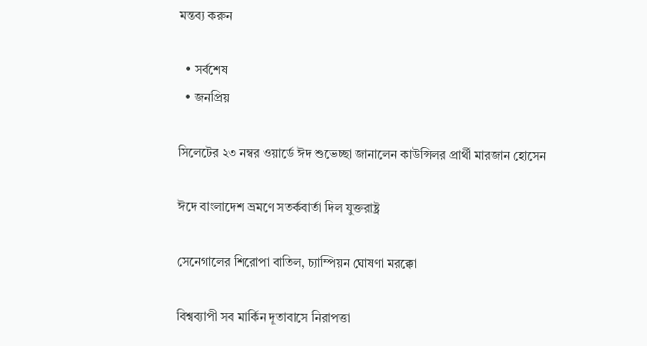মন্তব্য করুন

  • সর্বশেষ
  • জনপ্রিয়

সিলেটের ২৩ নম্বর ওয়ার্ডে ঈদ শুভেচ্ছা জানালেন কাউন্সিলর প্রার্থী মারজান হোসেন

ঈদে বাংলাদেশ ভ্রমণে সতর্কবার্তা দিল যুক্তরাষ্ট্র

সেনেগালের শিরোপা বাতিল, চ্যাম্পিয়ন ঘোষণা মরক্কো

বিশ্বব্যাপী সব মার্কিন দূতাবাসে নিরাপত্তা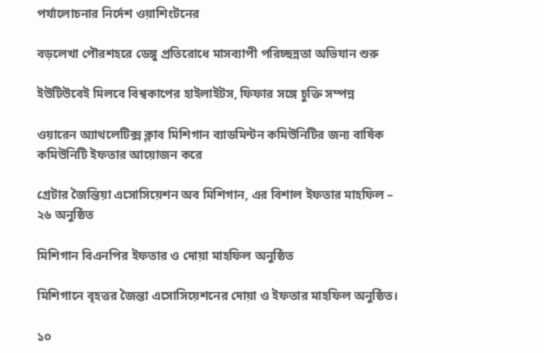পর্যালোচনার নির্দেশ ওয়াশিংটনের

বড়লেখা পৌরশহরে ডেঙ্গু প্রতিরোধে মাসব্যাপী পরিচ্ছন্নতা অভিযান শুরু

ইউটিউবেই মিলবে বিশ্বকাপের হাইলাইটস, ফিফার সঙ্গে চুক্তি সম্পন্ন

ওয়ারেন অ্যাথলেটিক্স ক্লাব মিশিগান ব্যাডমিন্টন কমিউনিটির জন্য বার্ষিক কমিউনিটি ইফতার আয়োজন করে

গ্রেটার জৈন্তিয়া এসোসিয়েশন অব মিশিগান, এর বিশাল ইফতার মাহফিল – ২৬ অনুষ্ঠিত

মিশিগান বিএনপির ইফতার ও দোয়া মাহফিল অনুষ্ঠিত

মিশিগানে বৃহত্তর জৈন্তা এসোসিয়েশনের দোয়া ও ইফতার মাহফিল অনুষ্ঠিত।

১০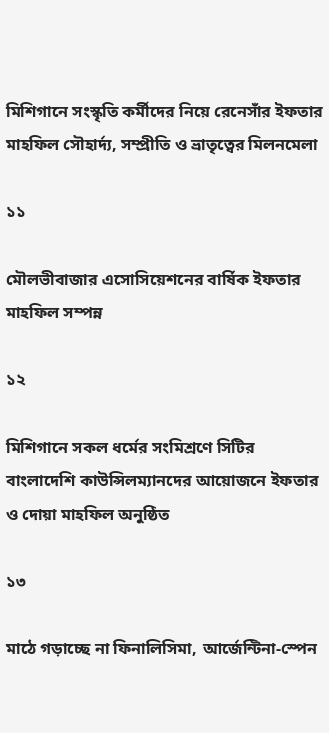মিশিগানে সংস্কৃতি কর্মীদের নিয়ে রেনেসাঁর ইফতার মাহফিল সৌহার্দ্য, সম্প্রীতি ও ভ্রাতৃত্বের মিলনমেলা

১১

মৌলভীবাজার এসোসিয়েশনের বার্ষিক ইফতার মাহফিল সম্পন্ন

১২

মিশিগানে সকল ধর্মের সংমিশ্রণে সিটির বাংলাদেশি কাউন্সিলম‍্যানদের আয়োজনে ইফতার ও দোয়া মাহফিল অনুষ্ঠিত

১৩

মাঠে গড়াচ্ছে না ফিনালিসিমা, আর্জেন্টিনা-স্পেন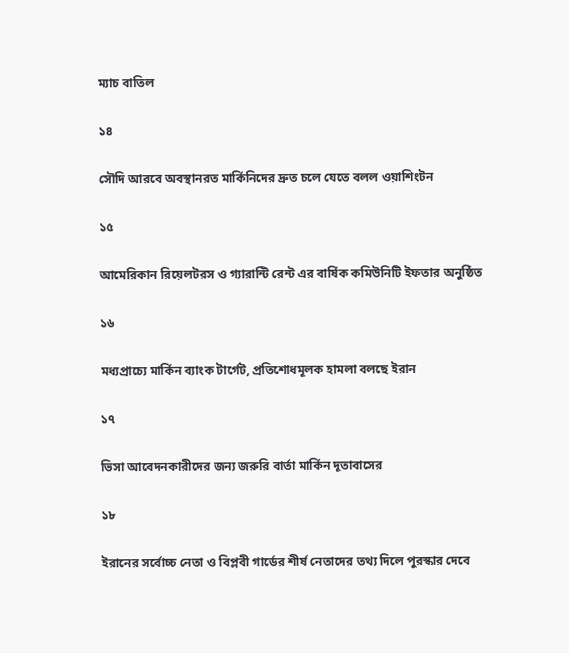ম্যাচ বাতিল

১৪

সৌদি আরবে অবস্থানরত মার্কিনিদের দ্রুত চলে যেতে বলল ওয়াশিংটন

১৫

আমেরিকান রিয়েলটরস ও গ্যারান্টি রেন্ট এর বার্ষিক কমিউনিটি ইফতার অনুষ্ঠিত

১৬

মধ্যপ্রাচ্যে মার্কিন ব্যাংক টার্গেট, প্রতিশোধমূলক হামলা বলছে ইরান

১৭

ভিসা আবেদনকারীদের জন্য জরুরি বার্তা মার্কিন দূতাবাসের

১৮

ইরানের সর্বোচ্চ নেতা ও বিপ্লবী গার্ডের শীর্ষ নেতাদের তথ্য দিলে পুরস্কার দেবে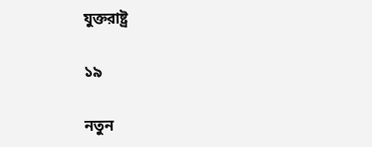যুক্তরাষ্ট্র

১৯

নতুন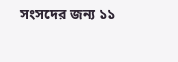সংসদের জন্য ১১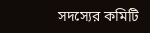সদস্যের কমিটি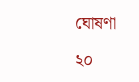ঘোষণা

২০